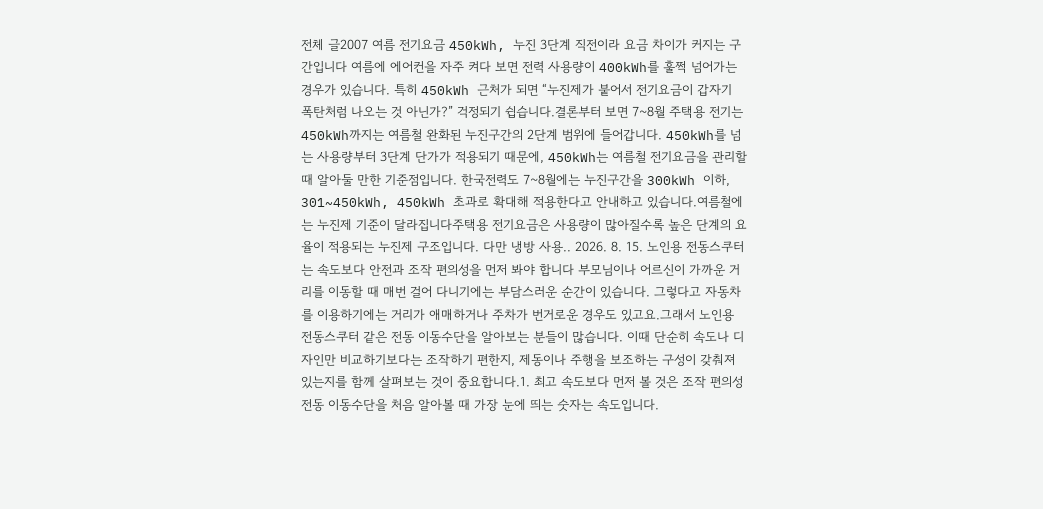전체 글2007 여름 전기요금 450kWh, 누진 3단계 직전이라 요금 차이가 커지는 구간입니다 여름에 에어컨을 자주 켜다 보면 전력 사용량이 400kWh를 훌쩍 넘어가는 경우가 있습니다. 특히 450kWh 근처가 되면 “누진제가 붙어서 전기요금이 갑자기 폭탄처럼 나오는 것 아닌가?” 걱정되기 쉽습니다.결론부터 보면 7~8월 주택용 전기는 450kWh까지는 여름철 완화된 누진구간의 2단계 범위에 들어갑니다. 450kWh를 넘는 사용량부터 3단계 단가가 적용되기 때문에, 450kWh는 여름철 전기요금을 관리할 때 알아둘 만한 기준점입니다. 한국전력도 7~8월에는 누진구간을 300kWh 이하, 301~450kWh, 450kWh 초과로 확대해 적용한다고 안내하고 있습니다.여름철에는 누진제 기준이 달라집니다주택용 전기요금은 사용량이 많아질수록 높은 단계의 요율이 적용되는 누진제 구조입니다. 다만 냉방 사용.. 2026. 8. 15. 노인용 전동스쿠터는 속도보다 안전과 조작 편의성을 먼저 봐야 합니다 부모님이나 어르신이 가까운 거리를 이동할 때 매번 걸어 다니기에는 부담스러운 순간이 있습니다. 그렇다고 자동차를 이용하기에는 거리가 애매하거나 주차가 번거로운 경우도 있고요.그래서 노인용 전동스쿠터 같은 전동 이동수단을 알아보는 분들이 많습니다. 이때 단순히 속도나 디자인만 비교하기보다는 조작하기 편한지, 제동이나 주행을 보조하는 구성이 갖춰져 있는지를 함께 살펴보는 것이 중요합니다.1. 최고 속도보다 먼저 볼 것은 조작 편의성전동 이동수단을 처음 알아볼 때 가장 눈에 띄는 숫자는 속도입니다.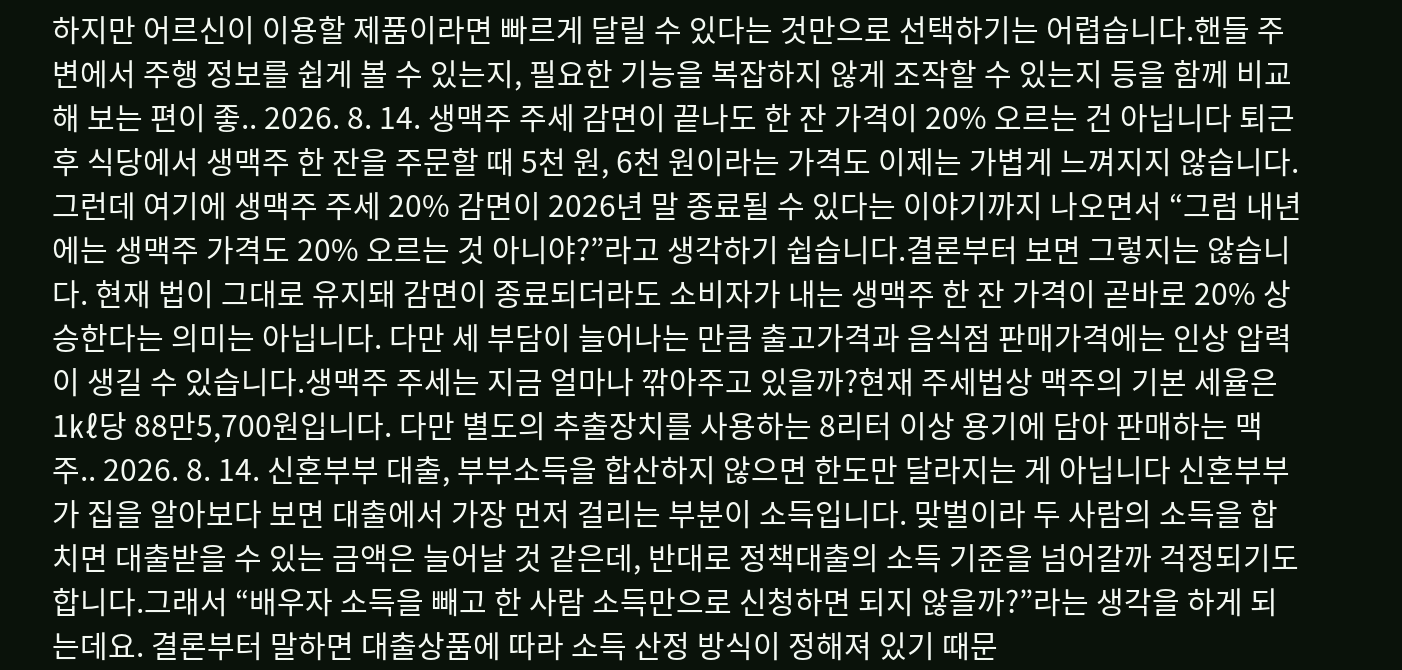하지만 어르신이 이용할 제품이라면 빠르게 달릴 수 있다는 것만으로 선택하기는 어렵습니다.핸들 주변에서 주행 정보를 쉽게 볼 수 있는지, 필요한 기능을 복잡하지 않게 조작할 수 있는지 등을 함께 비교해 보는 편이 좋.. 2026. 8. 14. 생맥주 주세 감면이 끝나도 한 잔 가격이 20% 오르는 건 아닙니다 퇴근 후 식당에서 생맥주 한 잔을 주문할 때 5천 원, 6천 원이라는 가격도 이제는 가볍게 느껴지지 않습니다. 그런데 여기에 생맥주 주세 20% 감면이 2026년 말 종료될 수 있다는 이야기까지 나오면서 “그럼 내년에는 생맥주 가격도 20% 오르는 것 아니야?”라고 생각하기 쉽습니다.결론부터 보면 그렇지는 않습니다. 현재 법이 그대로 유지돼 감면이 종료되더라도 소비자가 내는 생맥주 한 잔 가격이 곧바로 20% 상승한다는 의미는 아닙니다. 다만 세 부담이 늘어나는 만큼 출고가격과 음식점 판매가격에는 인상 압력이 생길 수 있습니다.생맥주 주세는 지금 얼마나 깎아주고 있을까?현재 주세법상 맥주의 기본 세율은 1㎘당 88만5,700원입니다. 다만 별도의 추출장치를 사용하는 8리터 이상 용기에 담아 판매하는 맥주.. 2026. 8. 14. 신혼부부 대출, 부부소득을 합산하지 않으면 한도만 달라지는 게 아닙니다 신혼부부가 집을 알아보다 보면 대출에서 가장 먼저 걸리는 부분이 소득입니다. 맞벌이라 두 사람의 소득을 합치면 대출받을 수 있는 금액은 늘어날 것 같은데, 반대로 정책대출의 소득 기준을 넘어갈까 걱정되기도 합니다.그래서 “배우자 소득을 빼고 한 사람 소득만으로 신청하면 되지 않을까?”라는 생각을 하게 되는데요. 결론부터 말하면 대출상품에 따라 소득 산정 방식이 정해져 있기 때문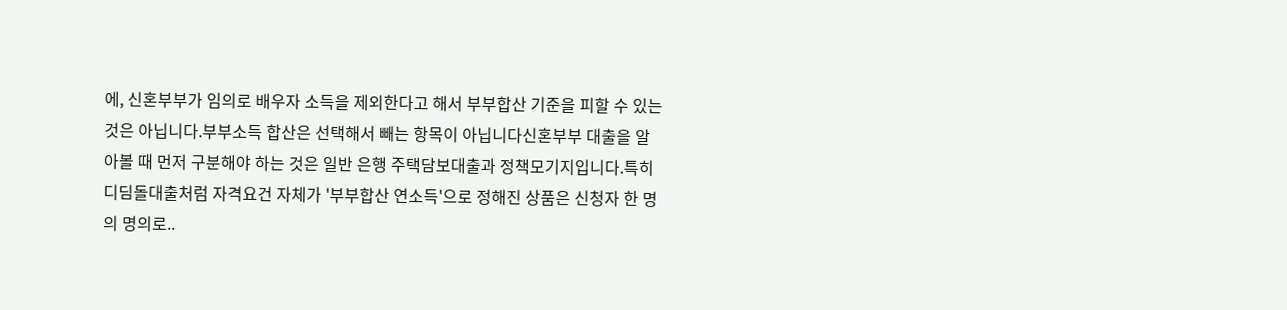에, 신혼부부가 임의로 배우자 소득을 제외한다고 해서 부부합산 기준을 피할 수 있는 것은 아닙니다.부부소득 합산은 선택해서 빼는 항목이 아닙니다신혼부부 대출을 알아볼 때 먼저 구분해야 하는 것은 일반 은행 주택담보대출과 정책모기지입니다.특히 디딤돌대출처럼 자격요건 자체가 '부부합산 연소득'으로 정해진 상품은 신청자 한 명의 명의로..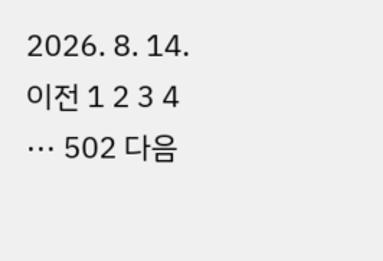2026. 8. 14. 이전 1 2 3 4 ··· 502 다음